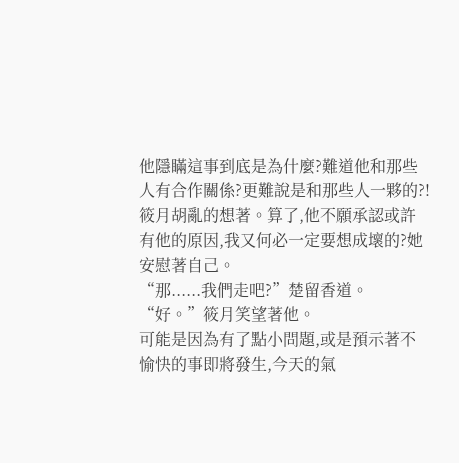他隱瞞這事到底是為什麼?難道他和那些人有合作關係?更難說是和那些人一夥的?!筱月胡亂的想著。算了,他不願承認或許有他的原因,我又何必一定要想成壞的?她安慰著自己。
“那......我們走吧?”楚留香道。
“好。”筱月笑望著他。
可能是因為有了點小問題,或是預示著不愉快的事即將發生,今天的氣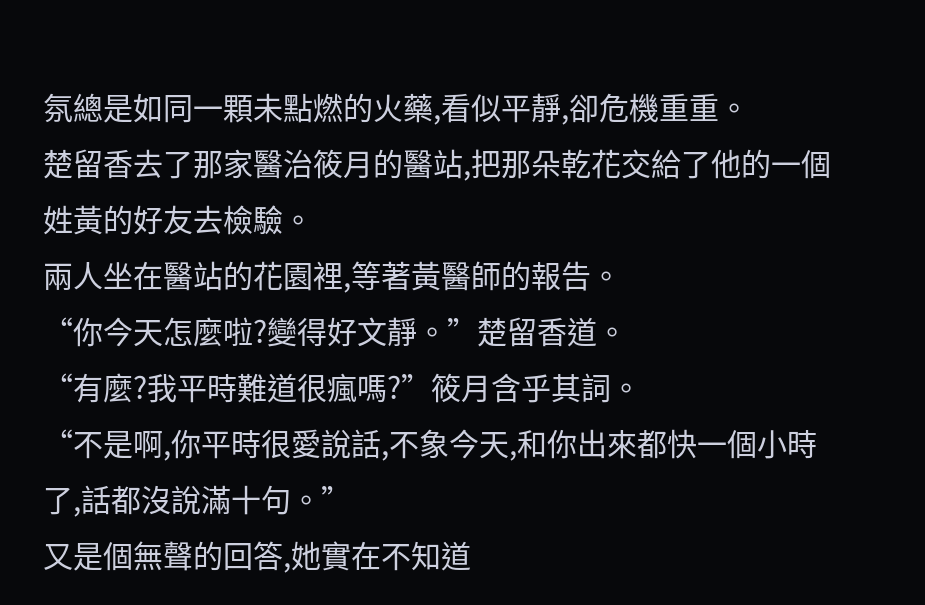氛總是如同一顆未點燃的火藥,看似平靜,卻危機重重。
楚留香去了那家醫治筱月的醫站,把那朵乾花交給了他的一個姓黃的好友去檢驗。
兩人坐在醫站的花園裡,等著黃醫師的報告。
“你今天怎麼啦?變得好文靜。”楚留香道。
“有麼?我平時難道很瘋嗎?”筱月含乎其詞。
“不是啊,你平時很愛說話,不象今天,和你出來都快一個小時了,話都沒說滿十句。”
又是個無聲的回答,她實在不知道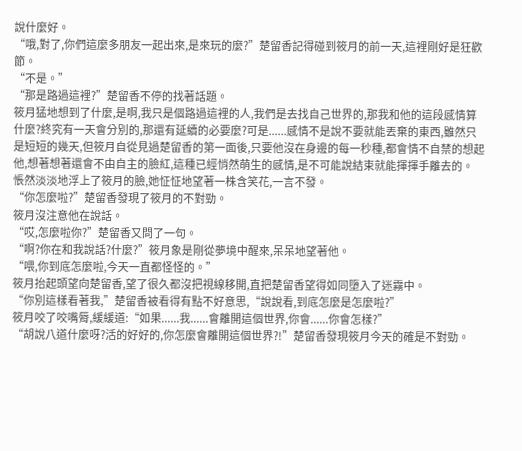說什麼好。
“哦,對了,你們這麼多朋友一起出來,是來玩的麼?”楚留香記得碰到筱月的前一天,這裡剛好是狂歡節。
“不是。”
“那是路過這裡?”楚留香不停的找著話題。
筱月猛地想到了什麼,是啊,我只是個路過這裡的人,我們是去找自己世界的,那我和他的這段感情算什麼?終究有一天會分別的,那還有延續的必要麼?可是......感情不是說不要就能丟棄的東西,雖然只是短短的幾天,但筱月自從見過楚留香的第一面後,只要他沒在身邊的每一秒種,都會情不自禁的想起他,想著想著還會不由自主的臉紅,這種已經悄然萌生的感情,是不可能說結束就能揮揮手離去的。
悵然淡淡地浮上了筱月的臉,她怔怔地望著一株含笑花,一言不發。
“你怎麼啦?”楚留香發現了筱月的不對勁。
筱月沒注意他在說話。
“哎,怎麼啦你?”楚留香又問了一句。
“啊?你在和我說話?什麼?”筱月象是剛從夢境中醒來,呆呆地望著他。
“喂,你到底怎麼啦,今天一直都怪怪的。”
筱月抬起頭望向楚留香,望了很久都沒把視線移開,直把楚留香望得如同墮入了迷霧中。
“你別這樣看著我,”楚留香被看得有點不好意思,“說說看,到底怎麼是怎麼啦?”
筱月咬了咬嘴脣,緩緩道:“如果......我......會離開這個世界,你會......你會怎樣?”
“胡說八道什麼呀?活的好好的,你怎麼會離開這個世界?!”楚留香發現筱月今天的確是不對勁。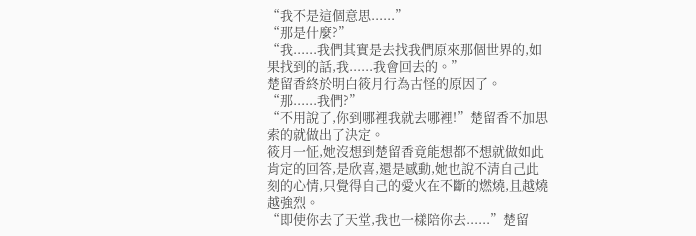“我不是這個意思......”
“那是什麼?”
“我......我們其實是去找我們原來那個世界的,如果找到的話,我......我會回去的。”
楚留香終於明白筱月行為古怪的原因了。
“那......我們?”
“不用說了,你到哪裡我就去哪裡!”楚留香不加思索的就做出了決定。
筱月一怔,她沒想到楚留香竟能想都不想就做如此肯定的回答,是欣喜,還是感動,她也說不清自己此刻的心情,只覺得自己的愛火在不斷的燃燒,且越燒越強烈。
“即使你去了天堂,我也一樣陪你去......”楚留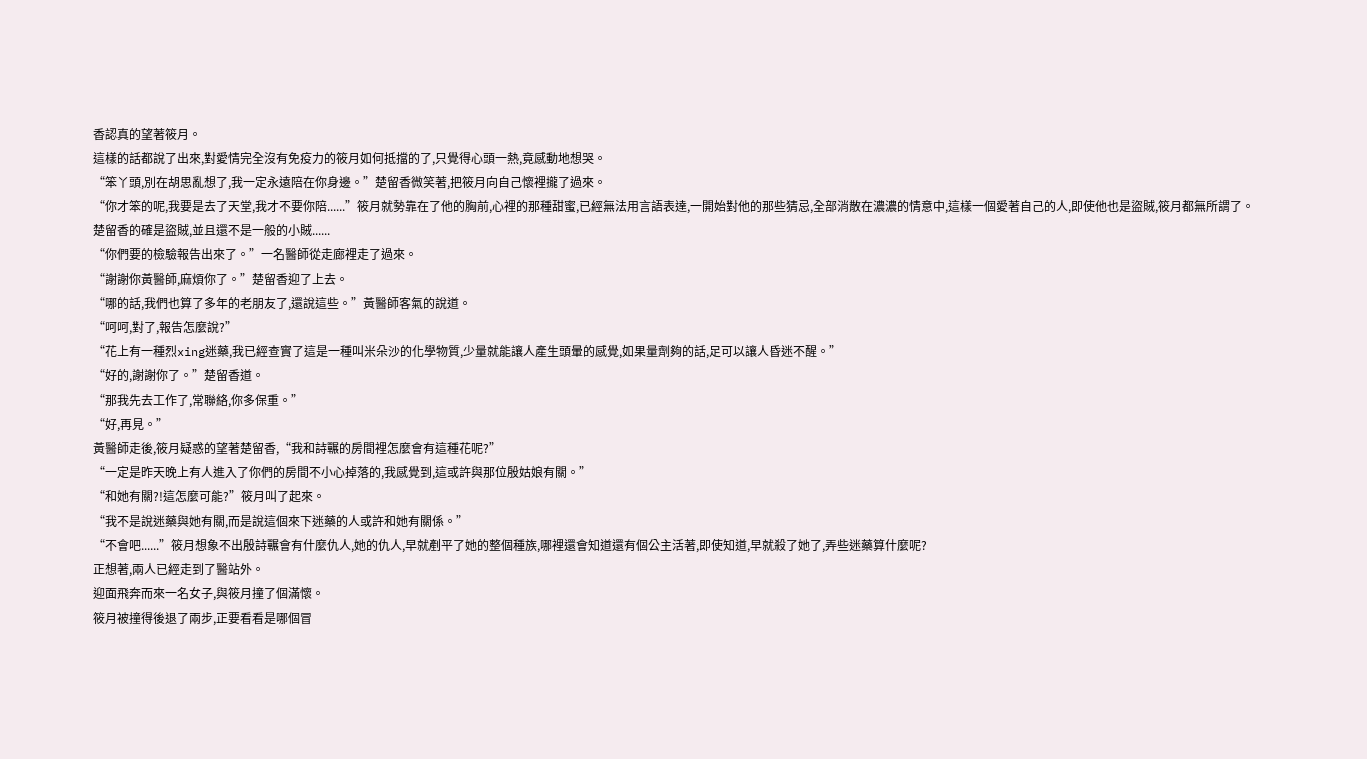香認真的望著筱月。
這樣的話都說了出來,對愛情完全沒有免疫力的筱月如何抵擋的了,只覺得心頭一熱,竟感動地想哭。
“笨丫頭,別在胡思亂想了,我一定永遠陪在你身邊。”楚留香微笑著,把筱月向自己懷裡攏了過來。
“你才笨的呢,我要是去了天堂,我才不要你陪......”筱月就勢靠在了他的胸前,心裡的那種甜蜜,已經無法用言語表達,一開始對他的那些猜忌,全部消散在濃濃的情意中,這樣一個愛著自己的人,即使他也是盜賊,筱月都無所謂了。
楚留香的確是盜賊,並且還不是一般的小賊......
“你們要的檢驗報告出來了。”一名醫師從走廊裡走了過來。
“謝謝你黃醫師,麻煩你了。”楚留香迎了上去。
“哪的話,我們也算了多年的老朋友了,還說這些。”黃醫師客氣的說道。
“呵呵,對了,報告怎麼說?”
“花上有一種烈xing迷藥,我已經查實了這是一種叫米朵沙的化學物質,少量就能讓人產生頭暈的感覺,如果量劑夠的話,足可以讓人昏迷不醒。”
“好的,謝謝你了。”楚留香道。
“那我先去工作了,常聯絡,你多保重。”
“好,再見。”
黃醫師走後,筱月疑惑的望著楚留香,“我和詩囅的房間裡怎麼會有這種花呢?”
“一定是昨天晚上有人進入了你們的房間不小心掉落的,我感覺到,這或許與那位殷姑娘有關。”
“和她有關?!這怎麼可能?”筱月叫了起來。
“我不是說迷藥與她有關,而是說這個來下迷藥的人或許和她有關係。”
“不會吧......”筱月想象不出殷詩囅會有什麼仇人,她的仇人,早就剷平了她的整個種族,哪裡還會知道還有個公主活著,即使知道,早就殺了她了,弄些迷藥算什麼呢?
正想著,兩人已經走到了醫站外。
迎面飛奔而來一名女子,與筱月撞了個滿懷。
筱月被撞得後退了兩步,正要看看是哪個冒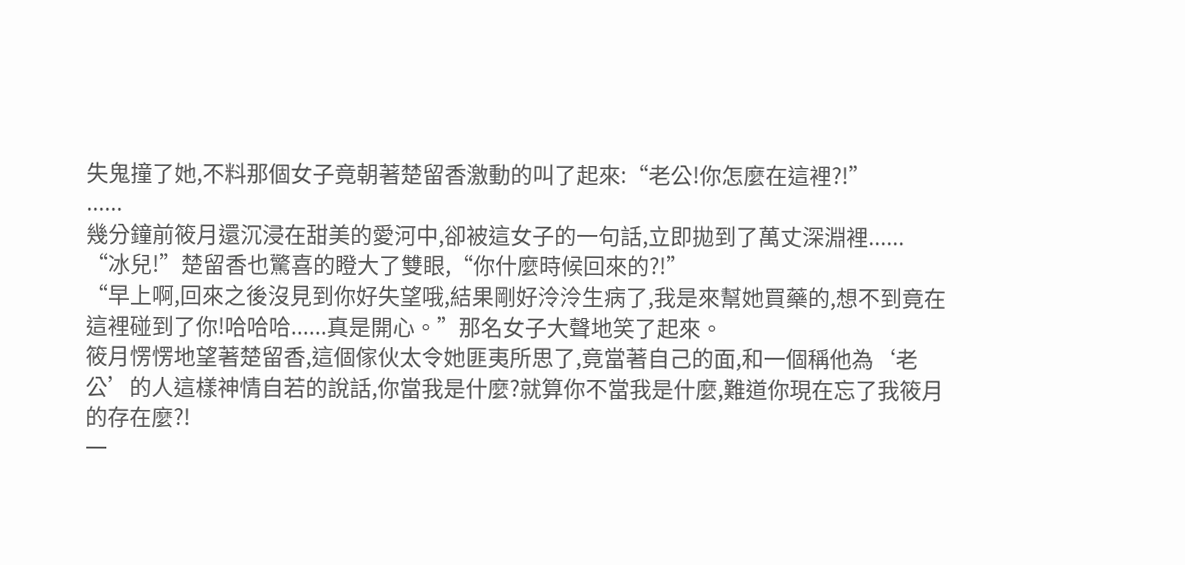失鬼撞了她,不料那個女子竟朝著楚留香激動的叫了起來:“老公!你怎麼在這裡?!”
......
幾分鐘前筱月還沉浸在甜美的愛河中,卻被這女子的一句話,立即拋到了萬丈深淵裡......
“冰兒!”楚留香也驚喜的瞪大了雙眼,“你什麼時候回來的?!”
“早上啊,回來之後沒見到你好失望哦,結果剛好泠泠生病了,我是來幫她買藥的,想不到竟在這裡碰到了你!哈哈哈......真是開心。”那名女子大聲地笑了起來。
筱月愣愣地望著楚留香,這個傢伙太令她匪夷所思了,竟當著自己的面,和一個稱他為‘老公’的人這樣神情自若的說話,你當我是什麼?就算你不當我是什麼,難道你現在忘了我筱月的存在麼?!
一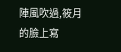陣風吹過,筱月的臉上寫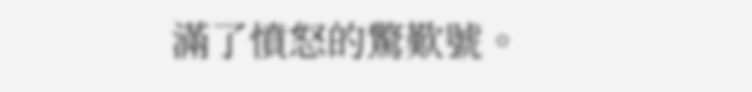滿了憤怒的驚歎號。